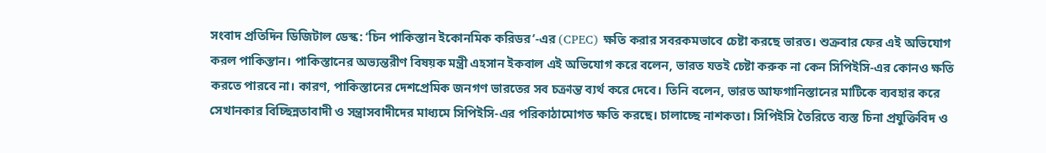সংবাদ প্রতিদিন ডিজিটাল ডেস্ক: ‘চিন পাকিস্তান ইকোনমিক করিডর’-এর (CPEC) ক্ষতি করার সবরকমভাবে চেষ্টা করছে ভারত। শুক্রবার ফের এই অভিযোগ করল পাকিস্তান। পাকিস্তানের অভ্যন্তরীণ বিষয়ক মন্ত্রী এহসান ইকবাল এই অভিযোগ করে বলেন, ভারত যতই চেষ্টা করুক না কেন সিপিইসি-এর কোনও ক্ষতি করতে পারবে না। কারণ, পাকিস্তানের দেশপ্রেমিক জনগণ ভারতের সব চক্রান্ত ব্যর্থ করে দেবে। তিনি বলেন, ভারত আফগানিস্তানের মাটিকে ব্যবহার করে সেখানকার বিচ্ছিন্নতাবাদী ও সন্ত্রাসবাদীদের মাধ্যমে সিপিইসি-এর পরিকাঠামোগত ক্ষতি করছে। চালাচ্ছে নাশকতা। সিপিইসি তৈরিতে ব্যস্ত চিনা প্রযুক্তিবিদ ও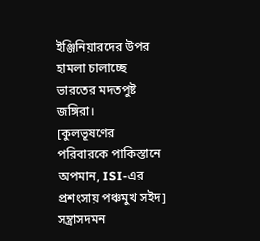ইঞ্জিনিয়ারদের উপর হামলা চালাচ্ছে ভারতের মদতপুষ্ট জঙ্গিরা।
[কুলভূষণের পরিবারকে পাকিস্তানে অপমান, ISI-এর প্রশংসায় পঞ্চমুখ সইদ]
সন্ত্রাসদমন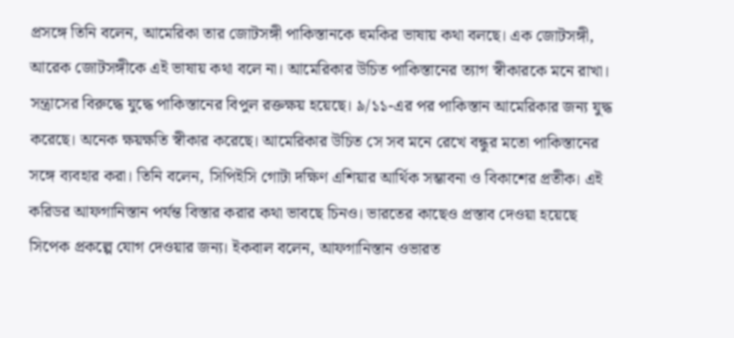প্রসঙ্গে তিনি বলেন, আমেরিকা তার জোটসঙ্গী পাকিস্তানকে হুমকির ভাষায় কথা বলছে। এক জোটসঙ্গী, আরেক জোটসঙ্গীকে এই ভাষায় কথা বলে না। আমেরিকার উচিত পাকিস্তানের ত্যাগ স্বীকারকে মনে রাখা। সন্ত্রাসের বিরুদ্ধে যুদ্ধে পাকিস্তানের বিপুল রক্তক্ষয় হয়েছে। ৯/১১-এর পর পাকিস্তান আমেরিকার জন্য যুদ্ধ করেছে। অনেক ক্ষয়ক্ষতি স্বীকার করেছে। আমেরিকার উচিত সে সব মনে রেখে বন্ধুর মতো পাকিস্তানের সঙ্গে ব্যবহার করা। তিনি বলেন, সিপিইসি গোটা দক্ষিণ এশিয়ার আর্থিক সম্ভাবনা ও বিকাশের প্রতীক। এই করিডর আফগানিস্তান পর্যন্ত বিস্তার করার কথা ভাবছে চিনও। ভারতের কাছেও প্রস্তাব দেওয়া হয়েছে সিপেক প্রকল্পে যোগ দেওয়ার জন্য। ইকবাল বলেন, আফগানিস্তান ওভারত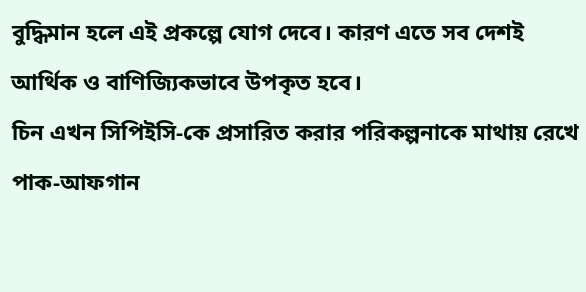বুদ্ধিমান হলে এই প্রকল্পে যোগ দেবে। কারণ এতে সব দেশই আর্থিক ও বাণিজ্যিকভাবে উপকৃত হবে।
চিন এখন সিপিইসি-কে প্রসারিত করার পরিকল্পনাকে মাথায় রেখে পাক-আফগান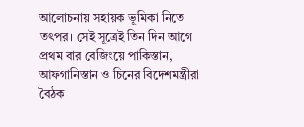আলোচনায় সহায়ক ভূমিকা নিতে তৎপর। সেই সূত্রেই তিন দিন আগে প্রথম বার বেজিংয়ে পাকিস্তান, আফগানিস্তান ও চিনের বিদেশমন্ত্রীরা বৈঠক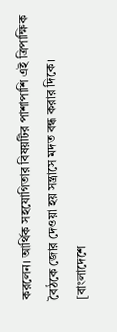করলেন। আর্থিক সহযোগিতার বিষয়টির পাশাপাশি এই ত্রিপাক্ষিক বৈঠকে জোর দেওয়া হয় সন্ত্রাসে মদত বন্ধ করার দিকে।
[বাংলাদেশে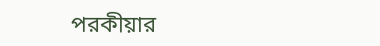পরকীয়ার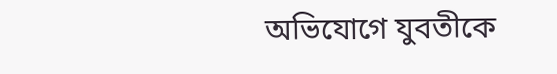অভিযোগে যুবতীকে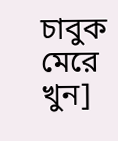চাবুক মেরে খুন]